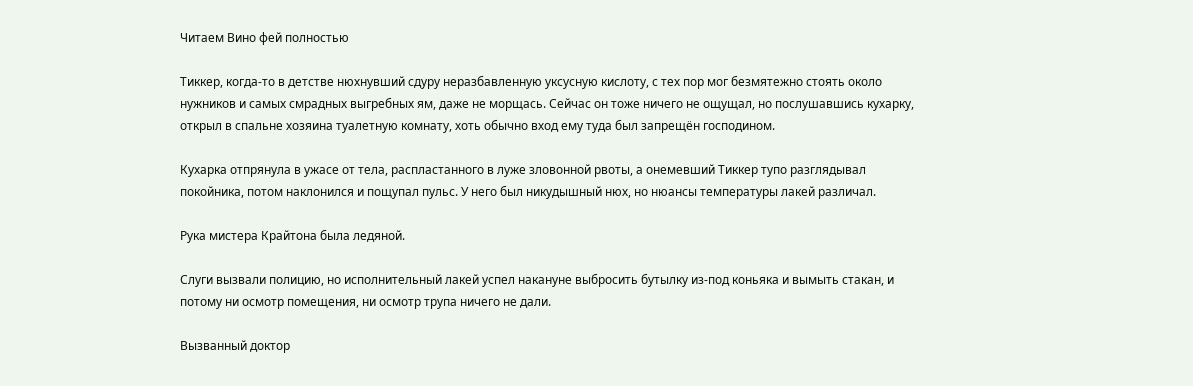Читаем Вино фей полностью

Тиккер, когда-то в детстве нюхнувший сдуру неразбавленную уксусную кислоту, с тех пор мог безмятежно стоять около нужников и самых смрадных выгребных ям, даже не морщась. Сейчас он тоже ничего не ощущал, но послушавшись кухарку, открыл в спальне хозяина туалетную комнату, хоть обычно вход ему туда был запрещён господином.

Кухарка отпрянула в ужасе от тела, распластанного в луже зловонной рвоты, а онемевший Тиккер тупо разглядывал покойника, потом наклонился и пощупал пульс. У него был никудышный нюх, но нюансы температуры лакей различал.

Рука мистера Крайтона была ледяной.

Слуги вызвали полицию, но исполнительный лакей успел накануне выбросить бутылку из-под коньяка и вымыть стакан, и потому ни осмотр помещения, ни осмотр трупа ничего не дали.

Вызванный доктор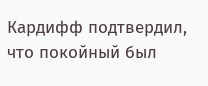Кардифф подтвердил, что покойный был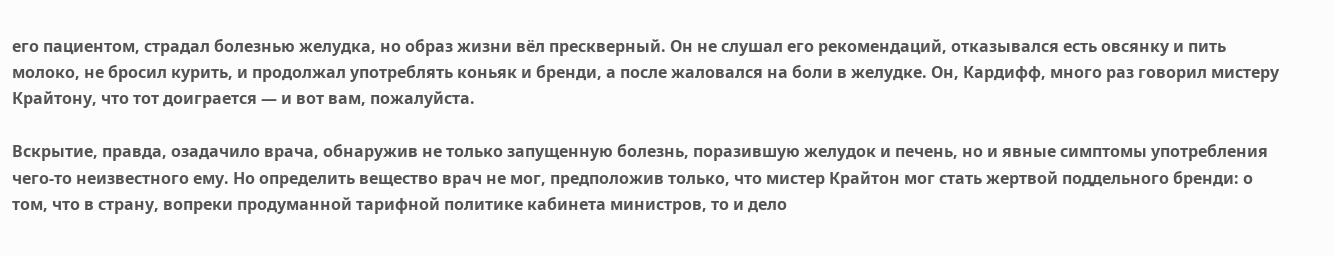его пациентом, страдал болезнью желудка, но образ жизни вёл прескверный. Он не слушал его рекомендаций, отказывался есть овсянку и пить молоко, не бросил курить, и продолжал употреблять коньяк и бренди, а после жаловался на боли в желудке. Он, Кардифф, много раз говорил мистеру Крайтону, что тот доиграется — и вот вам, пожалуйста.

Вскрытие, правда, озадачило врача, обнаружив не только запущенную болезнь, поразившую желудок и печень, но и явные симптомы употребления чего-то неизвестного ему. Но определить вещество врач не мог, предположив только, что мистер Крайтон мог стать жертвой поддельного бренди: о том, что в страну, вопреки продуманной тарифной политике кабинета министров, то и дело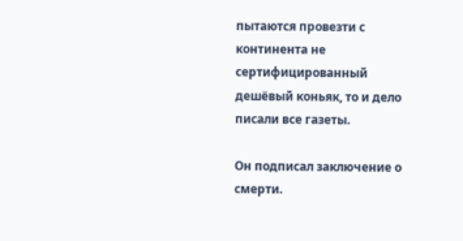пытаются провезти с континента не сертифицированный дешёвый коньяк, то и дело писали все газеты.

Он подписал заключение о смерти.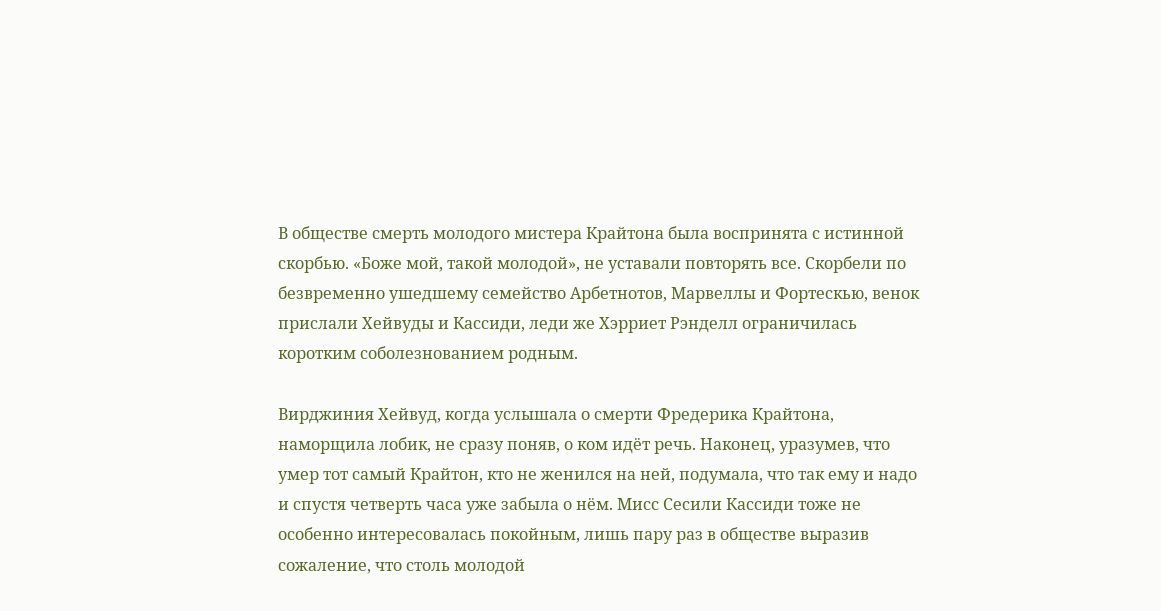В обществе смерть молодого мистера Крайтона была воспринята с истинной скорбью. «Боже мой, такой молодой», не уставали повторять все. Скорбели по безвременно ушедшему семейство Арбетнотов, Марвеллы и Фортескью, венок прислали Хейвуды и Кассиди, леди же Хэрриет Рэнделл ограничилась коротким соболезнованием родным.

Вирджиния Хейвуд, когда услышала о смерти Фредерика Крайтона, наморщила лобик, не сразу поняв, о ком идёт речь. Наконец, уразумев, что умер тот самый Крайтон, кто не женился на ней, подумала, что так ему и надо и спустя четверть часа уже забыла о нём. Мисс Сесили Кассиди тоже не особенно интересовалась покойным, лишь пару раз в обществе выразив сожаление, что столь молодой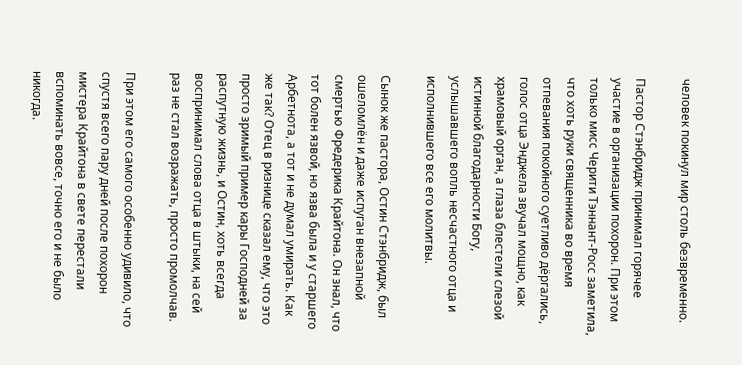человек покинул мир столь безвременно.

Пастор Стэнбридж принимал горячее участие в организации похорон. При этом только мисс Черити Тэннант-Росс заметила, что хоть руки священника во время отпевания покойного суетливо дёргались, голос отца Энджела звучал мощно, как храмовый орган, а глаза блестели слезой истинной благодарности Богу, услышавшего вопль несчастного отца и исполнившего все его молитвы.

Сынок же пастора, Остин Стэнбридж, был ошеломлён и даже испуган внезапной смертью Фредерика Крайтона. Он знал, что тот болен язвой, но язва была и у старшего Арбетнота, а тот и не думал умирать. Как же так? Отец в ризнице сказал ему, что это просто зримый пример кары Господней за распутную жизнь, и Остин, хоть всегда воспринимал слова отца в штыки, на сей раз не стал возражать, просто промолчав.

При этом его самого особенно удивило, что спустя всего пару дней после похорон мистера Крайтона в свете перестали вспоминать вовсе, точно его и не было никогда.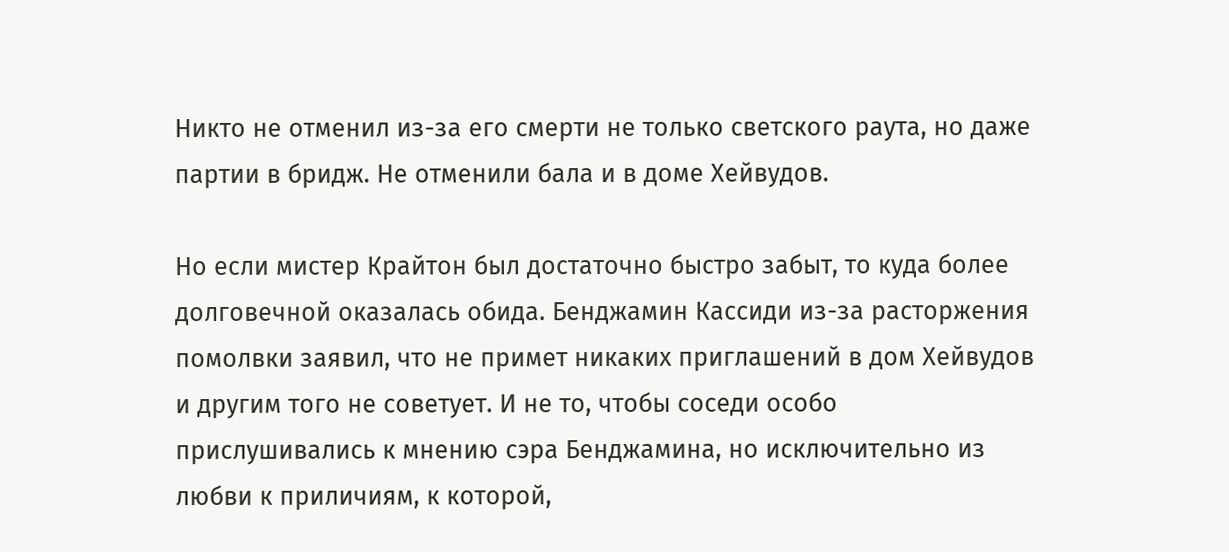Никто не отменил из-за его смерти не только светского раута, но даже партии в бридж. Не отменили бала и в доме Хейвудов.

Но если мистер Крайтон был достаточно быстро забыт, то куда более долговечной оказалась обида. Бенджамин Кассиди из-за расторжения помолвки заявил, что не примет никаких приглашений в дом Хейвудов и другим того не советует. И не то, чтобы соседи особо прислушивались к мнению сэра Бенджамина, но исключительно из любви к приличиям, к которой,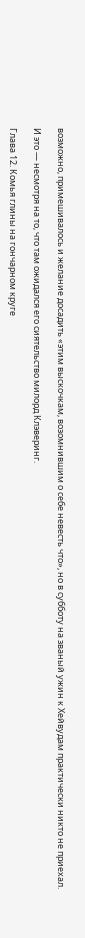возможно, примешивалось и желание досадить «этим выскочкам, возомнившим о себе невесть что», но в субботу на званый ужин к Хейвудам практически никто не приехал.

И это — несмотря на то, что там ожидался его сиятельство милорд Клэверинг.

Глава 12. Комья глины на гончарном круге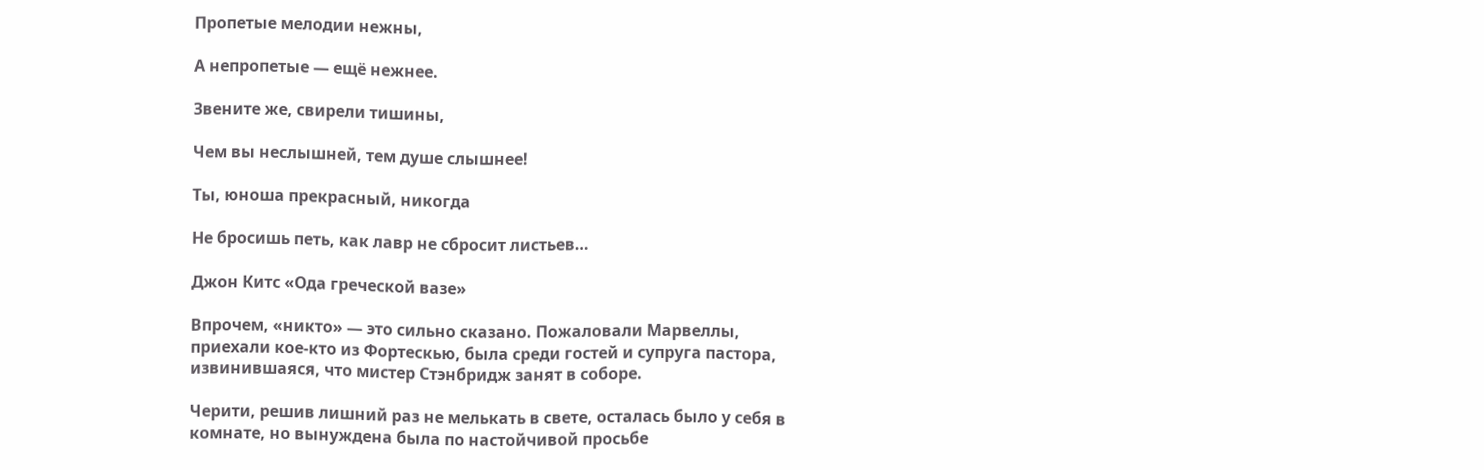Пропетые мелодии нежны,

А непропетые — ещё нежнее.

Звените же, свирели тишины,

Чем вы неслышней, тем душе слышнее!

Ты, юноша прекрасный, никогда

Не бросишь петь, как лавр не сбросит листьев…

Джон Китс «Ода греческой вазе»

Впрочем, «никто» — это сильно сказано. Пожаловали Марвеллы, приехали кое-кто из Фортескью, была среди гостей и супруга пастора, извинившаяся, что мистер Стэнбридж занят в соборе.

Черити, решив лишний раз не мелькать в свете, осталась было у себя в комнате, но вынуждена была по настойчивой просьбе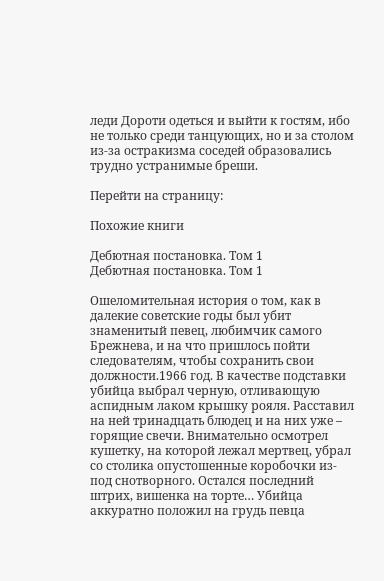леди Дороти одеться и выйти к гостям, ибо не только среди танцующих, но и за столом из-за остракизма соседей образовались трудно устранимые бреши.

Перейти на страницу:

Похожие книги

Дебютная постановка. Том 1
Дебютная постановка. Том 1

Ошеломительная история о том, как в далекие советские годы был убит знаменитый певец, любимчик самого Брежнева, и на что пришлось пойти следователям, чтобы сохранить свои должности.1966 год. В качестве подставки убийца выбрал черную, отливающую аспидным лаком крышку рояля. Расставил на ней тринадцать блюдец и на них уже – горящие свечи. Внимательно осмотрел кушетку, на которой лежал мертвец, убрал со столика опустошенные коробочки из-под снотворного. Остался последний штрих, вишенка на торте… Убийца аккуратно положил на грудь певца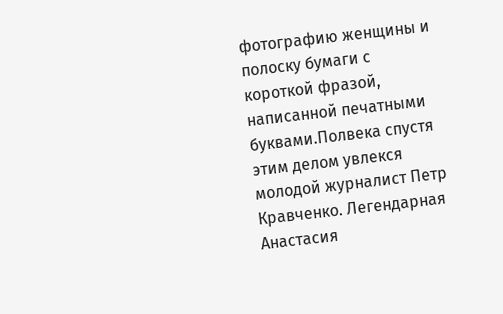фотографию женщины и полоску бумаги с короткой фразой, написанной печатными буквами.Полвека спустя этим делом увлекся молодой журналист Петр Кравченко. Легендарная Анастасия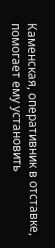Каменская, оперативник в отставке, помогает ему установить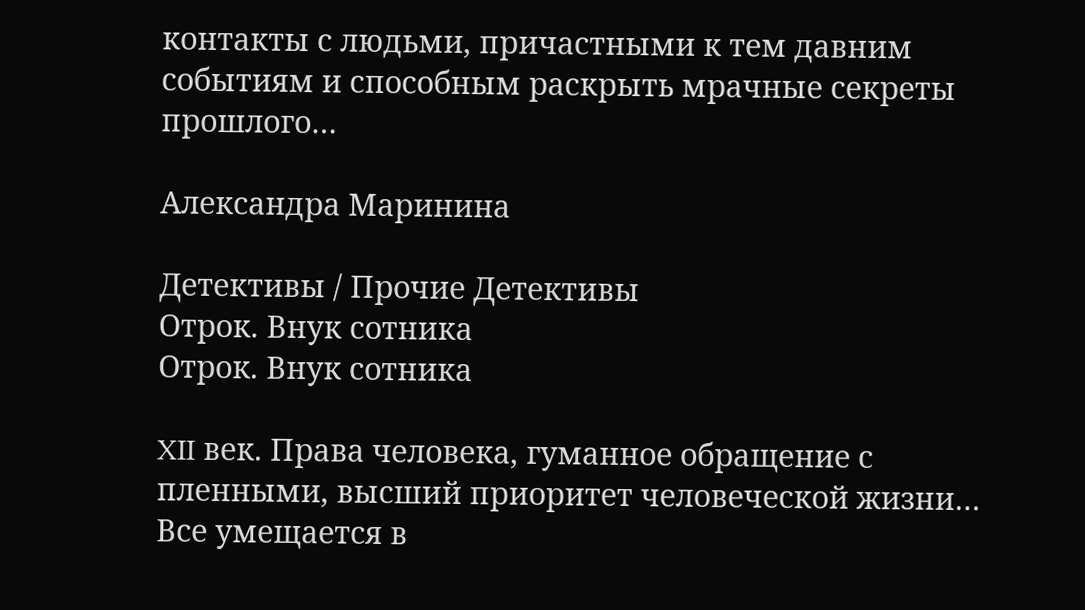контакты с людьми, причастными к тем давним событиям и способным раскрыть мрачные секреты прошлого…

Александра Маринина

Детективы / Прочие Детективы
Отрок. Внук сотника
Отрок. Внук сотника

XII век. Права человека, гуманное обращение с пленными, высший приоритет человеческой жизни… Все умещается в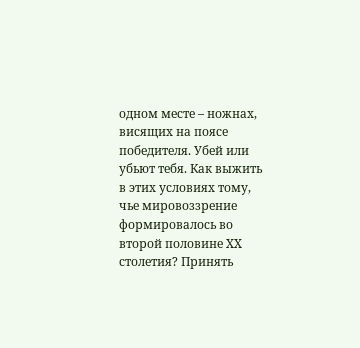одном месте – ножнах, висящих на поясе победителя. Убей или убьют тебя. Как выжить в этих условиях тому, чье мировоззрение формировалось во второй половине XX столетия? Принять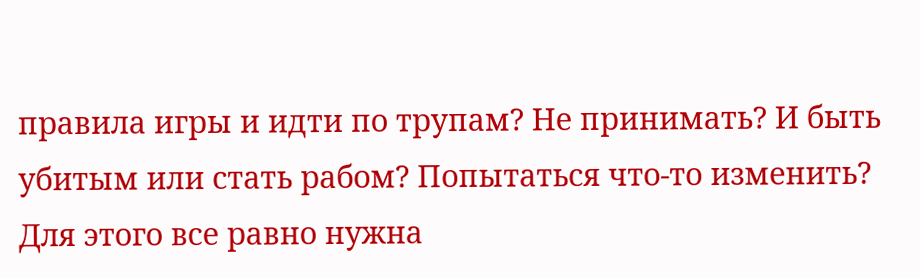правила игры и идти по трупам? Не принимать? И быть убитым или стать рабом? Попытаться что-то изменить? Для этого все равно нужна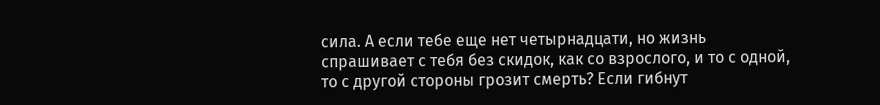сила. А если тебе еще нет четырнадцати, но жизнь спрашивает с тебя без скидок, как со взрослого, и то с одной, то с другой стороны грозит смерть? Если гибнут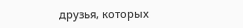друзья, которых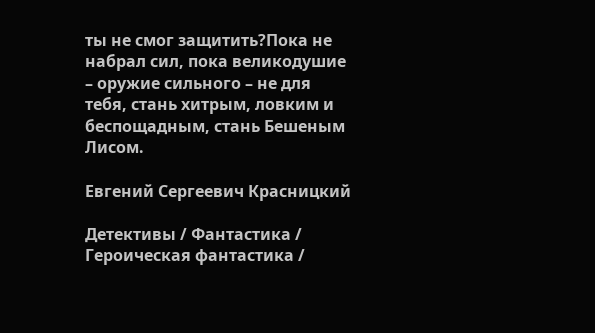ты не смог защитить?Пока не набрал сил, пока великодушие – оружие сильного – не для тебя, стань хитрым, ловким и беспощадным, стань Бешеным Лисом.

Евгений Сергеевич Красницкий

Детективы / Фантастика / Героическая фантастика /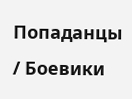Попаданцы / Боевики